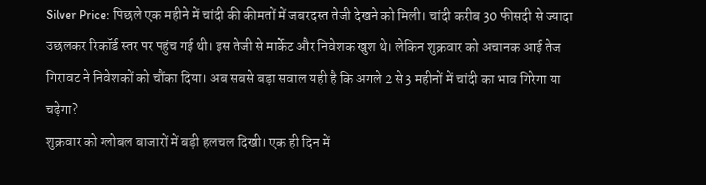Silver Price: पिछले एक महीने में चांदी की कीमतों में जबरदस्त तेजी देखने को मिली। चांदी करीब 30 फीसदी से ज्यादा उछलकर रिकॉर्ड स्तर पर पहुंच गई थी। इस तेजी से मार्केट और निवेशक खुश थे। लेकिन शुक्रवार को अचानक आई तेज गिरावट ने निवेशकों को चौंका दिया। अब सबसे बड़ा सवाल यही है कि अगले 2 से 3 महीनों में चांदी का भाव गिरेगा या चढ़ेगा?
शुक्रवार को ग्लोबल बाजारों में बड़ी हलचल दिखी। एक ही दिन में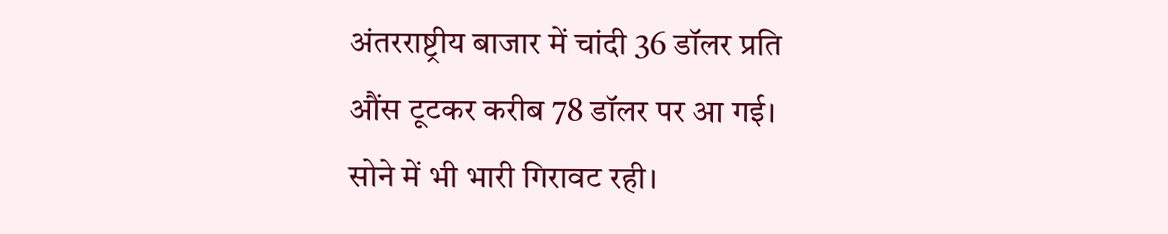अंतरराष्ट्रीय बाजार में चांदी 36 डॉलर प्रति औंस टूटकर करीब 78 डॉलर पर आ गई। सोने में भी भारी गिरावट रही।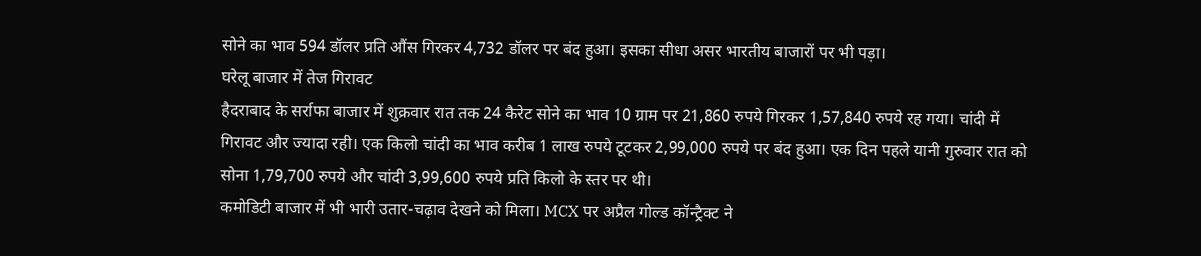सोने का भाव 594 डॉलर प्रति औंस गिरकर 4,732 डॉलर पर बंद हुआ। इसका सीधा असर भारतीय बाजारों पर भी पड़ा।
घरेलू बाजार में तेज गिरावट
हैदराबाद के सर्राफा बाजार में शुक्रवार रात तक 24 कैरेट सोने का भाव 10 ग्राम पर 21,860 रुपये गिरकर 1,57,840 रुपये रह गया। चांदी में गिरावट और ज्यादा रही। एक किलो चांदी का भाव करीब 1 लाख रुपये टूटकर 2,99,000 रुपये पर बंद हुआ। एक दिन पहले यानी गुरुवार रात को सोना 1,79,700 रुपये और चांदी 3,99,600 रुपये प्रति किलो के स्तर पर थी।
कमोडिटी बाजार में भी भारी उतार-चढ़ाव देखने को मिला। MCX पर अप्रैल गोल्ड कॉन्ट्रैक्ट ने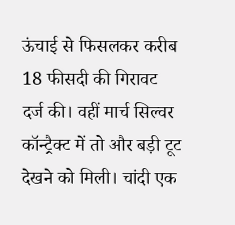ऊंचाई से फिसलकर करीब 18 फीसदी की गिरावट दर्ज की। वहीं मार्च सिल्वर कॉन्ट्रैक्ट में तो और बड़ी टूट देखने को मिली। चांदी एक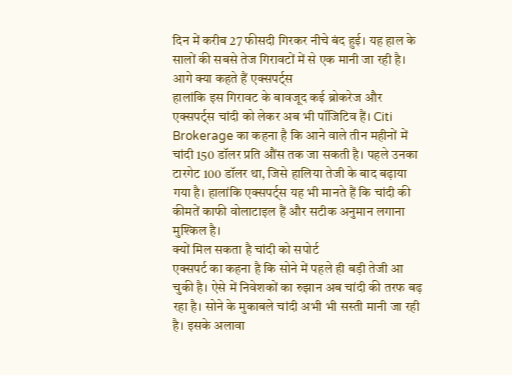दिन में करीब 27 फीसदी गिरकर नीचे बंद हुई। यह हाल के सालों की सबसे तेज गिरावटों में से एक मानी जा रही है।
आगे क्या कहते हैं एक्सपर्ट्स
हालांकि इस गिरावट के बावजूद कई ब्रोकरेज और एक्सपर्ट्स चांदी को लेकर अब भी पॉजिटिव हैं। Citi Brokerage का कहना है कि आने वाले तीन महीनों में चांदी 150 डॉलर प्रति औंस तक जा सकती है। पहले उनका टारगेट 100 डॉलर था, जिसे हालिया तेजी के बाद बढ़ाया गया है। हालांकि एक्सपर्ट्स यह भी मानते हैं कि चांदी की कीमतें काफी वोलाटाइल हैं और सटीक अनुमान लगाना मुश्किल है।
क्यों मिल सकता है चांदी को सपोर्ट
एक्सपर्ट का कहना है कि सोने में पहले ही बड़ी तेजी आ चुकी है। ऐसे में निवेशकों का रुझान अब चांदी की तरफ बढ़ रहा है। सोने के मुकाबले चांदी अभी भी सस्ती मानी जा रही है। इसके अलावा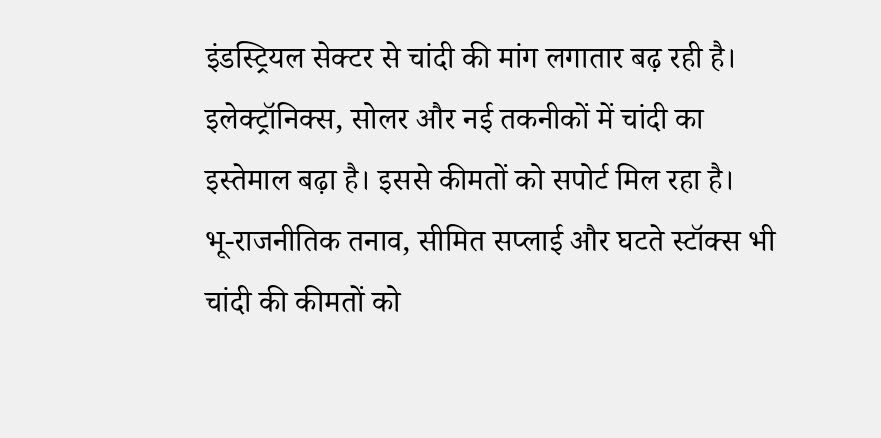इंडस्ट्रियल सेक्टर से चांदी की मांग लगातार बढ़ रही है। इलेक्ट्रॉनिक्स, सोलर और नई तकनीकों में चांदी का इस्तेमाल बढ़ा है। इससे कीमतों को सपोर्ट मिल रहा है।
भू-राजनीतिक तनाव, सीमित सप्लाई और घटते स्टॉक्स भी चांदी की कीमतों को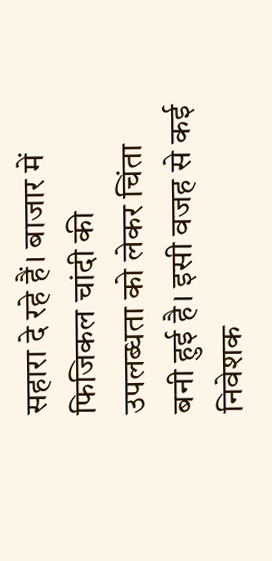सहारा दे रहे हैं। बाजार में फिजिकल चांदी की उपलब्धता को लेकर चिंता बनी हुई है। इसी वजह से कई निवेशक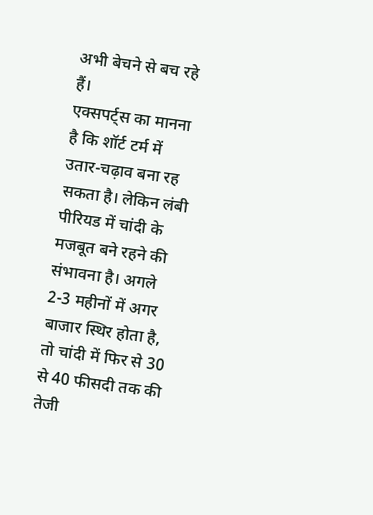अभी बेचने से बच रहे हैं।
एक्सपर्ट्स का मानना है कि शॉर्ट टर्म में उतार-चढ़ाव बना रह सकता है। लेकिन लंबी पीरियड में चांदी के मजबूत बने रहने की संभावना है। अगले 2-3 महीनों में अगर बाजार स्थिर होता है, तो चांदी में फिर से 30 से 40 फीसदी तक की तेजी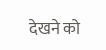देखने को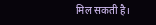मिल सकती है।